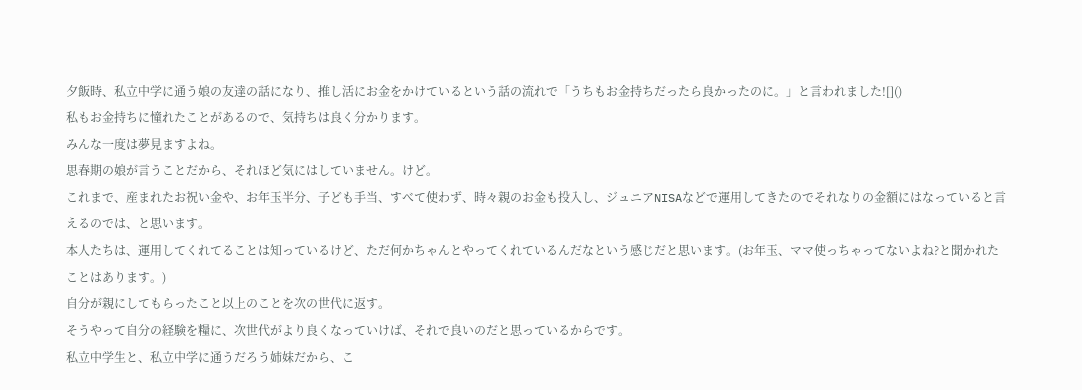夕飯時、私立中学に通う娘の友達の話になり、推し活にお金をかけているという話の流れで「うちもお金持ちだったら良かったのに。」と言われました![]()
私もお金持ちに憧れたことがあるので、気持ちは良く分かります。
みんな一度は夢見ますよね。
思春期の娘が言うことだから、それほど気にはしていません。けど。
これまで、産まれたお祝い金や、お年玉半分、子ども手当、すべて使わず、時々親のお金も投入し、ジュニアNISAなどで運用してきたのでそれなりの金額にはなっていると言えるのでは、と思います。
本人たちは、運用してくれてることは知っているけど、ただ何かちゃんとやってくれているんだなという感じだと思います。(お年玉、ママ使っちゃってないよね?と聞かれたことはあります。)
自分が親にしてもらったこと以上のことを次の世代に返す。
そうやって自分の経験を糧に、次世代がより良くなっていけば、それで良いのだと思っているからです。
私立中学生と、私立中学に通うだろう姉妹だから、こ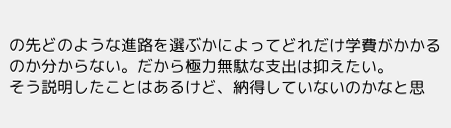の先どのような進路を選ぶかによってどれだけ学費がかかるのか分からない。だから極力無駄な支出は抑えたい。
そう説明したことはあるけど、納得していないのかなと思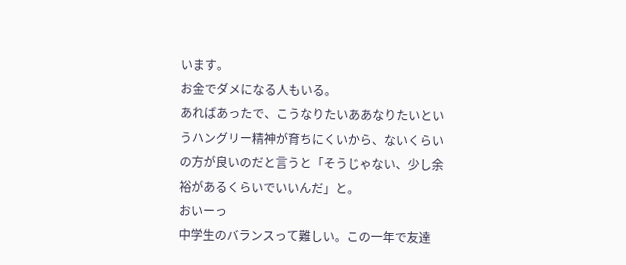います。
お金でダメになる人もいる。
あればあったで、こうなりたいああなりたいというハングリー精神が育ちにくいから、ないくらいの方が良いのだと言うと「そうじゃない、少し余裕があるくらいでいいんだ」と。
おいーっ
中学生のバランスって難しい。この一年で友達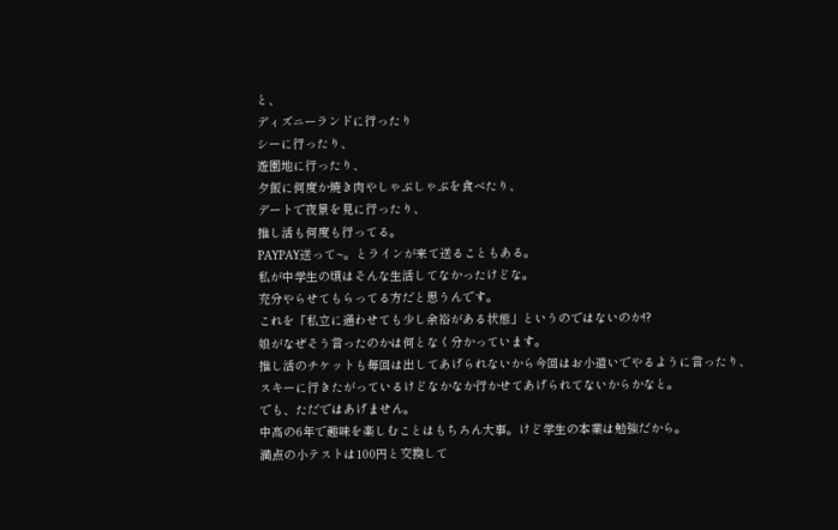と、
ディズニーランドに行ったり
シーに行ったり、
遊園地に行ったり、
夕飯に何度か焼き肉やしゃぶしゃぶを食べたり、
デートで夜景を見に行ったり、
推し活も何度も行ってる。
PAYPAY送って~。とラインが来て送ることもある。
私が中学生の頃はそんな生活してなかったけどな。
充分やらせてもらってる方だと思うんです。
これを「私立に通わせても少し余裕がある状態」というのではないのか!?
娘がなぜそう言ったのかは何となく分かっています。
推し活のチケットも毎回は出してあげられないから今回はお小遣いでやるように言ったり、スキーに行きたがっているけどなかなか行かせてあげられてないからかなと。
でも、ただではあげません。
中高の6年で趣味を楽しむことはもちろん大事。けど学生の本業は勉強だから。
満点の小テストは100円と交換して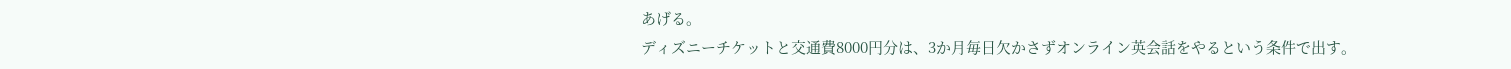あげる。
ディズニーチケットと交通費8000円分は、3か月毎日欠かさずオンライン英会話をやるという条件で出す。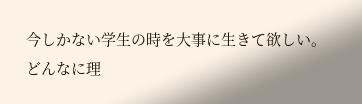今しかない学生の時を大事に生きて欲しい。
どんなに理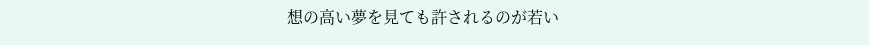想の高い夢を見ても許されるのが若い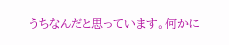うちなんだと思っています。何かに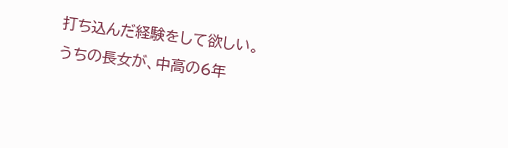打ち込んだ経験をして欲しい。
うちの長女が、中高の6年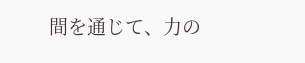間を通じて、力の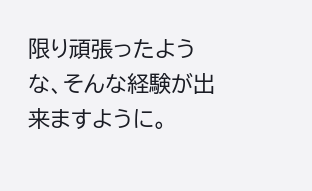限り頑張ったような、そんな経験が出来ますように。